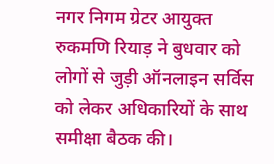नगर निगम ग्रेटर आयुक्त रुकमणि रियाड़ ने बुधवार को लोगों से जुड़ी ऑनलाइन सर्विस को लेकर अधिकारियों के साथ समीक्षा बैठक की।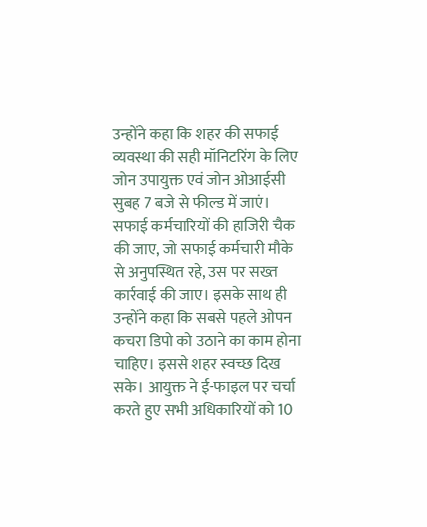उन्होंने कहा कि शहर की सफाई व्यवस्था की सही मॉनिटरिंग के लिए जोन उपायुक्त एवं जोन ओआईसी सुबह 7 बजे से फील्ड में जाएं। सफाई कर्मचारियों की हाजिरी चैक की जाए, जो सफाई कर्मचारी मौके से अनुपस्थित रहे, उस पर सख्त कार्रवाई की जाए। इसके साथ ही उन्होंने कहा कि सबसे पहले ओपन कचरा डिपो को उठाने का काम होना चाहिए। इससे शहर स्वच्छ दिख सके। आयुक्त ने ई-फाइल पर चर्चा करते हुए सभी अधिकारियों को 10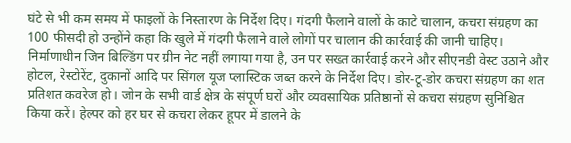घंटे से भी कम समय में फाइलों के निस्तारण के निर्देश दिए। गंदगी फैलाने वालों के काटे चालान, कचरा संग्रहण का 100 फीसदी हो उन्होंने कहा कि खुले में गंदगी फैलाने वाले लोगों पर चालान की कार्रवाई की जानी चाहिए। निर्माणाधीन जिन बिल्डिंग पर ग्रीन नेट नहीं लगाया गया है, उन पर सख्त कार्रवाई करने और सीएनडी वेस्ट उठाने और होटल, रेस्टोरेंट, दुकानों आदि पर सिंगल यूज प्लास्टिक जब्त करने के निर्देश दिए। डोर-टू-डोर कचरा संग्रहण का शत प्रतिशत कवरेज हो। जोन के सभी वार्ड क्षेत्र के संपूर्ण घरों और व्यवसायिक प्रतिष्ठानों से कचरा संग्रहण सुनिश्चित किया करें। हेल्पर को हर घर से कचरा लेकर हूपर में डालने के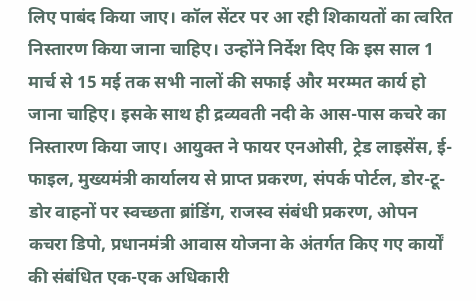लिए पाबंद किया जाए। कॉल सेंटर पर आ रही शिकायतों का त्वरित निस्तारण किया जाना चाहिए। उन्होंने निर्देश दिए कि इस साल 1 मार्च से 15 मई तक सभी नालों की सफाई और मरम्मत कार्य हो जाना चाहिए। इसके साथ ही द्रव्यवती नदी के आस-पास कचरे का निस्तारण किया जाए। आयुक्त ने फायर एनओसी, ट्रेड लाइसेंस, ई-फाइल, मुख्यमंत्री कार्यालय से प्राप्त प्रकरण, संपर्क पोर्टल, डोर-टू-डोर वाहनों पर स्वच्छता ब्रांडिंग, राजस्व संबंधी प्रकरण, ओपन कचरा डिपो, प्रधानमंत्री आवास योजना के अंतर्गत किए गए कार्यों की संबंधित एक-एक अधिकारी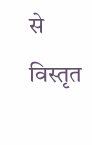से विस्तृत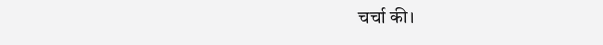चर्चा की।